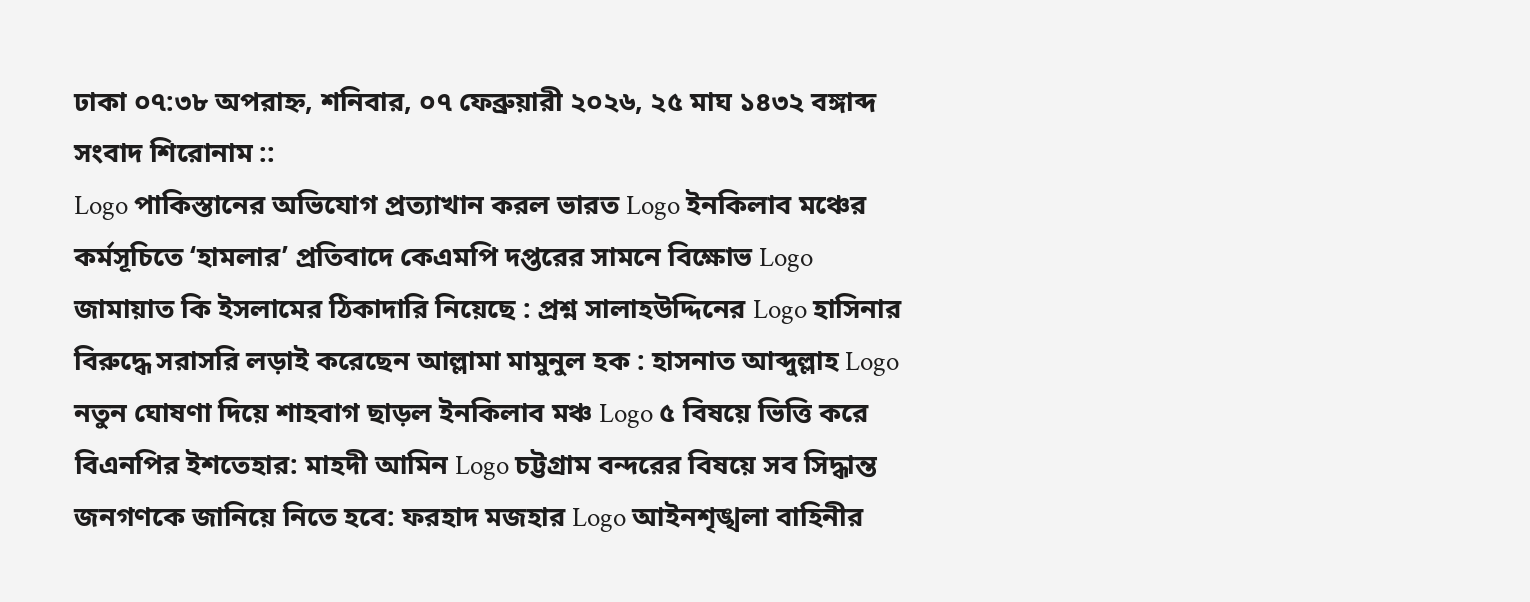ঢাকা ০৭:৩৮ অপরাহ্ন, শনিবার, ০৭ ফেব্রুয়ারী ২০২৬, ২৫ মাঘ ১৪৩২ বঙ্গাব্দ
সংবাদ শিরোনাম ::
Logo পাকিস্তানের অভিযোগ প্রত্যাখান করল ভারত Logo ইনকিলাব মঞ্চের কর্মসূচিতে ‘হামলার’ প্রতিবাদে কেএমপি দপ্তরের সামনে বিক্ষোভ Logo জামায়াত কি ইসলামের ঠিকাদারি নিয়েছে : প্রশ্ন সালাহউদ্দিনের Logo হাসিনার বিরুদ্ধে সরাসরি লড়াই করেছেন আল্লামা মামুনুল হক : হাসনাত আব্দুল্লাহ Logo নতুন ঘোষণা দিয়ে শাহবাগ ছাড়ল ইনকিলাব মঞ্চ Logo ৫ বিষয়ে ভিত্তি করে বিএনপির ইশতেহার: মাহদী আমিন Logo চট্টগ্রাম বন্দরের বিষয়ে সব সিদ্ধান্ত জনগণকে জানিয়ে নিতে হবে: ফরহাদ মজহার Logo আইনশৃঙ্খলা বাহিনীর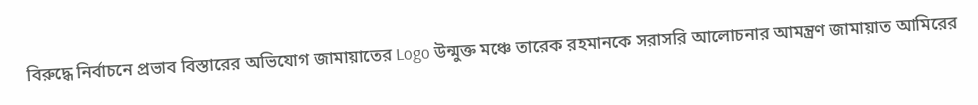বিরুদ্ধে নির্বাচনে প্রভাব বিস্তারের অভিযোগ জামায়াতের Logo উন্মুক্ত মঞ্চে তারেক রহমানকে সরাসরি আলোচনার আমন্ত্রণ জামায়াত আমিরের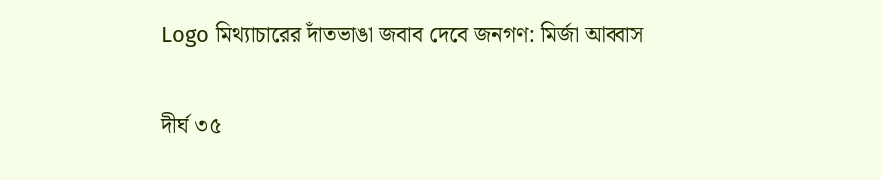Logo মিথ্যাচারের দাঁতভাঙা জবাব দেবে জনগণ: মির্জা আব্বাস

দীর্ঘ ৩৫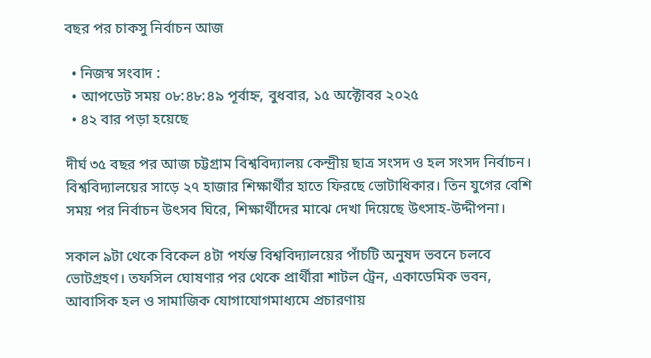বছর পর চাকসু নির্বাচন আজ

  • নিজস্ব সংবাদ :
  • আপডেট সময় ০৮:৪৮:৪৯ পূর্বাহ্ন, বুধবার, ১৫ অক্টোবর ২০২৫
  • ৪২ বার পড়া হয়েছে

দীর্ঘ ৩৫ বছর পর আজ চট্টগ্রাম বিশ্ববিদ্যালয় কেন্দ্রীয় ছাত্র সংসদ ও হল সংসদ নির্বাচন। বিশ্ববিদ্যালয়ের সাড়ে ২৭ হাজার শিক্ষার্থীর হাতে ফিরছে ভোটাধিকার। তিন যুগের বেশি সময় পর নির্বাচন উৎসব ঘিরে, শিক্ষার্থীদের মাঝে দেখা দিয়েছে উৎসাহ-উদ্দীপনা।

সকাল ৯টা থেকে বিকেল ৪টা পর্যন্ত বিশ্ববিদ্যালয়ের পাঁচটি অনুষদ ভবনে চলবে ভোটগ্রহণ। তফসিল ঘোষণার পর থেকে প্রার্থীরা শাটল ট্রেন, একাডেমিক ভবন, আবাসিক হল ও সামাজিক যোগাযোগমাধ্যমে প্রচারণায়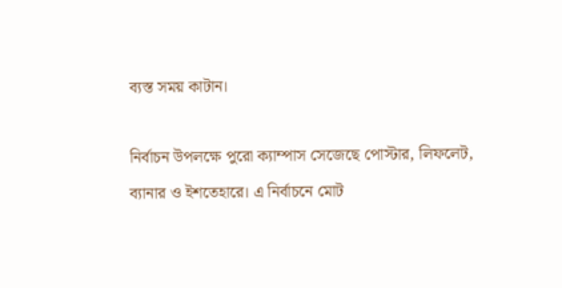ব্যস্ত সময় কাটান।

নির্বাচন উপলক্ষে পুরো ক্যাম্পাস সেজেছে পোস্টার, লিফলেট, ব্যানার ও ইশতেহারে। এ নির্বাচনে মোট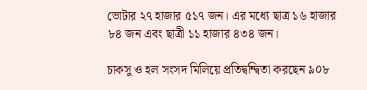ভোটার ২৭ হাজার ৫১৭ জন। এর মধ্যে ছাত্র ১৬ হাজার ৮৪ জন এবং ছাত্রী ১১ হাজার ৪৩৪ জন।

চাকসু ও হল সংসদ মিলিয়ে প্রতিদ্বন্দ্বিতা করছেন ৯০৮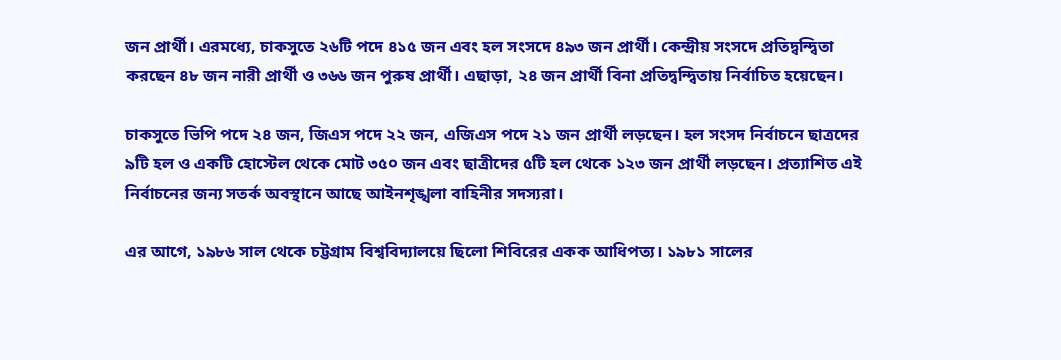জন প্রার্থী। এরমধ্যে, চাকসুতে ২৬টি পদে ৪১৫ জন এবং হল সংসদে ৪৯৩ জন প্রার্থী। কেন্দ্রীয় সংসদে প্রতিদ্বন্দ্বিতা করছেন ৪৮ জন নারী প্রার্থী ও ৩৬৬ জন পুরুষ প্রার্থী। এছাড়া, ২৪ জন প্রার্থী বিনা প্রতিদ্বন্দ্বিতায় নির্বাচিত হয়েছেন।

চাকসুতে ভিপি পদে ২৪ জন, জিএস পদে ২২ জন, এজিএস পদে ২১ জন প্রার্থী লড়ছেন। হল সংসদ নির্বাচনে ছাত্রদের ৯টি হল ও একটি হোস্টেল থেকে মোট ৩৫০ জন এবং ছাত্রীদের ৫টি হল থেকে ১২৩ জন প্রার্থী লড়ছেন। প্রত্যাশিত এই নির্বাচনের জন্য সতর্ক অবস্থানে আছে আইনশৃঙ্খলা বাহিনীর সদস্যরা।

এর আগে, ১৯৮৬ সাল থেকে চট্টগ্রাম বিশ্ববিদ্যালয়ে ছিলো শিবিরের একক আধিপত্য। ১৯৮১ সালের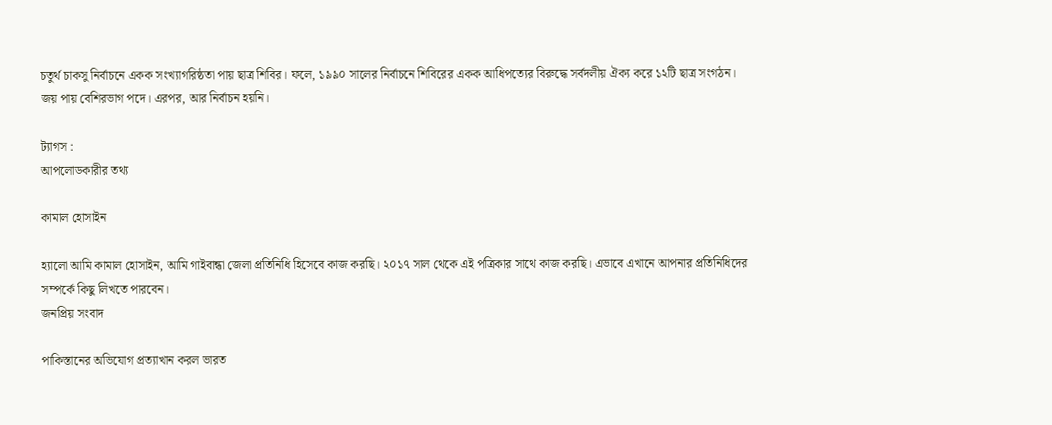চতুর্থ চাকসু নির্বাচনে একক সংখ্যাগরিষ্ঠতা পায় ছাত্র শিবির। ফলে, ১৯৯০ সালের নির্বাচনে শিবিরের একক আধিপত্যের বিরুদ্ধে সর্বদলীয় ঐক্য করে ১২টি ছাত্র সংগঠন। জয় পায় বেশিরভাগ পদে। এরপর, আর নির্বাচন হয়নি।

ট্যাগস :
আপলোডকারীর তথ্য

কামাল হোসাইন

হ্যালো আমি কামাল হোসাইন, আমি গাইবান্ধা জেলা প্রতিনিধি হিসেবে কাজ করছি। ২০১৭ সাল থেকে এই পত্রিকার সাথে কাজ করছি। এভাবে এখানে আপনার প্রতিনিধিদের সম্পর্কে কিছু লিখতে পারবেন।
জনপ্রিয় সংবাদ

পাকিস্তানের অভিযোগ প্রত্যাখান করল ভারত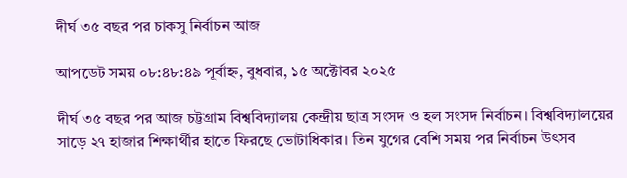দীর্ঘ ৩৫ বছর পর চাকসু নির্বাচন আজ

আপডেট সময় ০৮:৪৮:৪৯ পূর্বাহ্ন, বুধবার, ১৫ অক্টোবর ২০২৫

দীর্ঘ ৩৫ বছর পর আজ চট্টগ্রাম বিশ্ববিদ্যালয় কেন্দ্রীয় ছাত্র সংসদ ও হল সংসদ নির্বাচন। বিশ্ববিদ্যালয়ের সাড়ে ২৭ হাজার শিক্ষার্থীর হাতে ফিরছে ভোটাধিকার। তিন যুগের বেশি সময় পর নির্বাচন উৎসব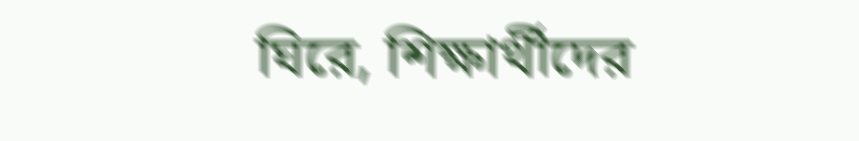ঘিরে, শিক্ষার্থীদের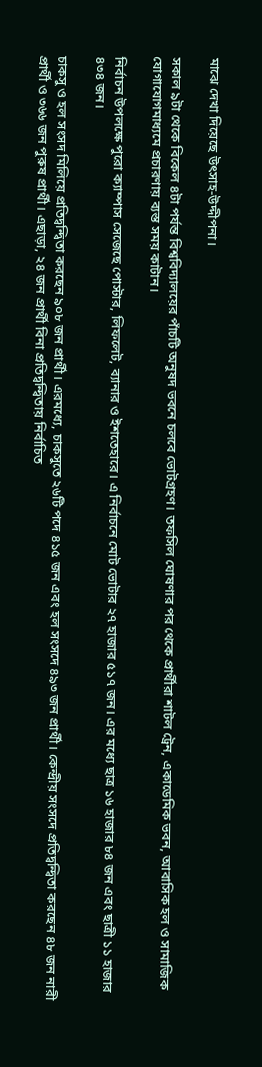মাঝে দেখা দিয়েছে উৎসাহ-উদ্দীপনা।

সকাল ৯টা থেকে বিকেল ৪টা পর্যন্ত বিশ্ববিদ্যালয়ের পাঁচটি অনুষদ ভবনে চলবে ভোটগ্রহণ। তফসিল ঘোষণার পর থেকে প্রার্থীরা শাটল ট্রেন, একাডেমিক ভবন, আবাসিক হল ও সামাজিক যোগাযোগমাধ্যমে প্রচারণায় ব্যস্ত সময় কাটান।

নির্বাচন উপলক্ষে পুরো ক্যাম্পাস সেজেছে পোস্টার, লিফলেট, ব্যানার ও ইশতেহারে। এ নির্বাচনে মোট ভোটার ২৭ হাজার ৫১৭ জন। এর মধ্যে ছাত্র ১৬ হাজার ৮৪ জন এবং ছাত্রী ১১ হাজার ৪৩৪ জন।

চাকসু ও হল সংসদ মিলিয়ে প্রতিদ্বন্দ্বিতা করছেন ৯০৮ জন প্রার্থী। এরমধ্যে, চাকসুতে ২৬টি পদে ৪১৫ জন এবং হল সংসদে ৪৯৩ জন প্রার্থী। কেন্দ্রীয় সংসদে প্রতিদ্বন্দ্বিতা করছেন ৪৮ জন নারী প্রার্থী ও ৩৬৬ জন পুরুষ প্রার্থী। এছাড়া, ২৪ জন প্রার্থী বিনা প্রতিদ্বন্দ্বিতায় নির্বাচিত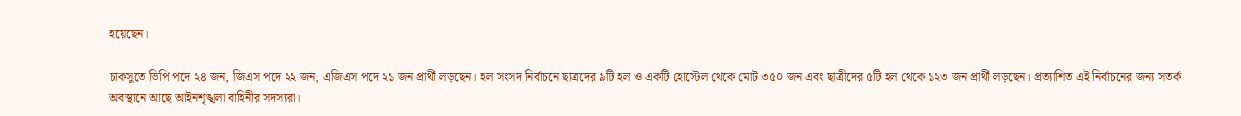হয়েছেন।

চাকসুতে ভিপি পদে ২৪ জন, জিএস পদে ২২ জন, এজিএস পদে ২১ জন প্রার্থী লড়ছেন। হল সংসদ নির্বাচনে ছাত্রদের ৯টি হল ও একটি হোস্টেল থেকে মোট ৩৫০ জন এবং ছাত্রীদের ৫টি হল থেকে ১২৩ জন প্রার্থী লড়ছেন। প্রত্যাশিত এই নির্বাচনের জন্য সতর্ক অবস্থানে আছে আইনশৃঙ্খলা বাহিনীর সদস্যরা।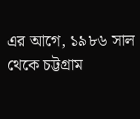এর আগে, ১৯৮৬ সাল থেকে চট্টগ্রাম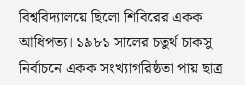বিশ্ববিদ্যালয়ে ছিলো শিবিরের একক আধিপত্য। ১৯৮১ সালের চতুর্থ চাকসু নির্বাচনে একক সংখ্যাগরিষ্ঠতা পায় ছাত্র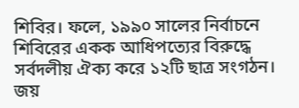শিবির। ফলে, ১৯৯০ সালের নির্বাচনে শিবিরের একক আধিপত্যের বিরুদ্ধে সর্বদলীয় ঐক্য করে ১২টি ছাত্র সংগঠন। জয়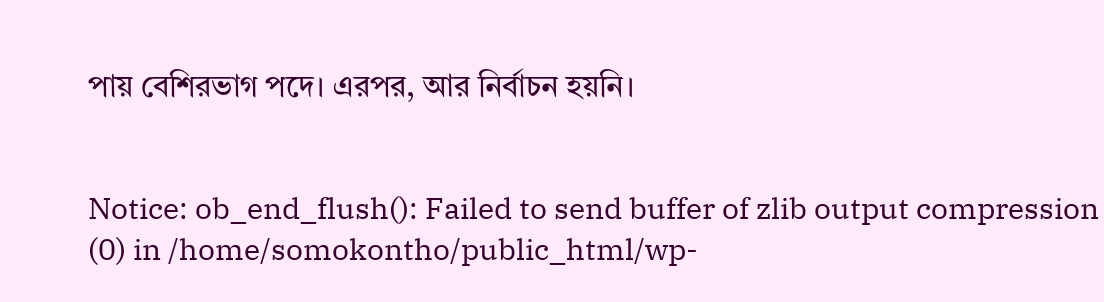পায় বেশিরভাগ পদে। এরপর, আর নির্বাচন হয়নি।


Notice: ob_end_flush(): Failed to send buffer of zlib output compression (0) in /home/somokontho/public_html/wp-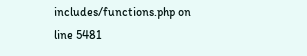includes/functions.php on line 5481